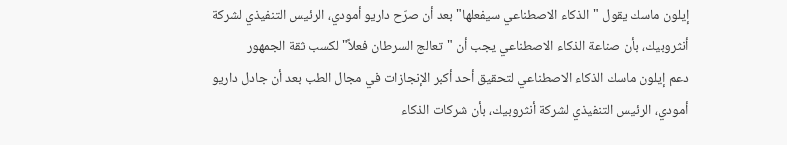إيلون ماسك يقول "الذكاء الاصطناعي سيفعلها" بعد أن صرّح داريو أمودي، الرئيس التنفيذي لشركة أنثروبيك، بأن صناعة الذكاء الاصطناعي يجب أن "تعالج السرطان فعلاً" لكسب ثقة الجمهور
دعم إيلون ماسك الذكاء الاصطناعي لتحقيق أحد أكبر الإنجازات في مجال الطب بعد أن جادل داريو أمودي، الرئيس التنفيذي لشركة أنثروبيك، بأن شركات الذكاء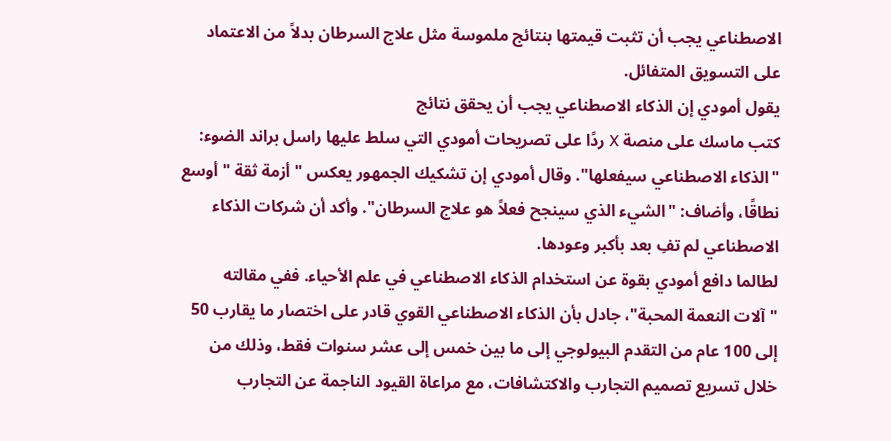الاصطناعي يجب أن تثبت قيمتها بنتائج ملموسة مثل علاج السرطان بدلاً من الاعتماد على التسويق المتفائل.
يقول أمودي إن الذكاء الاصطناعي يجب أن يحقق نتائج
كتب ماسك على منصة X ردًا على تصريحات أمودي التي سلط عليها راسل براند الضوء: "الذكاء الاصطناعي سيفعلها". وقال أمودي إن تشكيك الجمهور يعكس " أزمة ثقة " أوسع نطاقًا، وأضاف: "الشيء الذي سينجح فعلاً هو علاج السرطان". وأكد أن شركات الذكاء الاصطناعي لم تفِ بعد بأكبر وعودها.
لطالما دافع أمودي بقوة عن استخدام الذكاء الاصطناعي في علم الأحياء. ففي مقالته "آلات النعمة المحبة"، جادل بأن الذكاء الاصطناعي القوي قادر على اختصار ما يقارب 50 إلى 100 عام من التقدم البيولوجي إلى ما بين خمس إلى عشر سنوات فقط، وذلك من خلال تسريع تصميم التجارب والاكتشافات، مع مراعاة القيود الناجمة عن التجارب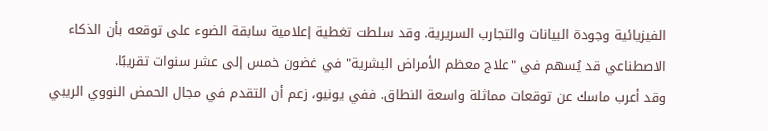الفيزيائية وجودة البيانات والتجارب السريرية. وقد سلطت تغطية إعلامية سابقة الضوء على توقعه بأن الذكاء الاصطناعي قد يُسهم في "علاج معظم الأمراض البشرية" في غضون خمس إلى عشر سنوات تقريبًا.
وقد أعرب ماسك عن توقعات مماثلة واسعة النطاق. ففي يونيو، زعم أن التقدم في مجال الحمض النووي الريبي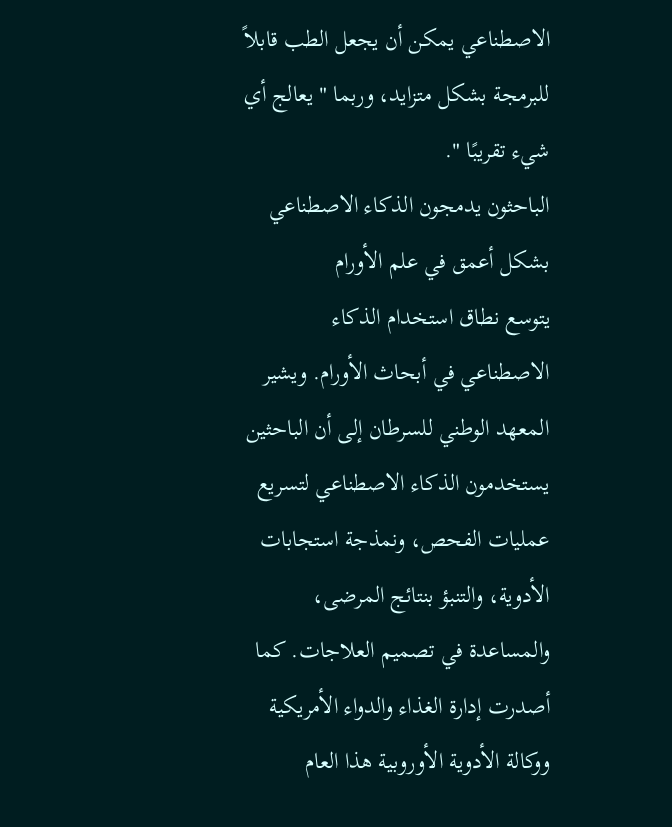الاصطناعي يمكن أن يجعل الطب قابلاً للبرمجة بشكل متزايد، وربما " يعالج أي شيء تقريبًا ".
الباحثون يدمجون الذكاء الاصطناعي بشكل أعمق في علم الأورام
يتوسع نطاق استخدام الذكاء الاصطناعي في أبحاث الأورام. ويشير المعهد الوطني للسرطان إلى أن الباحثين يستخدمون الذكاء الاصطناعي لتسريع عمليات الفحص، ونمذجة استجابات الأدوية، والتنبؤ بنتائج المرضى، والمساعدة في تصميم العلاجات. كما أصدرت إدارة الغذاء والدواء الأمريكية ووكالة الأدوية الأوروبية هذا العام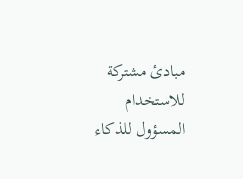مبادئ مشتركة للاستخدام المسؤول للذكاء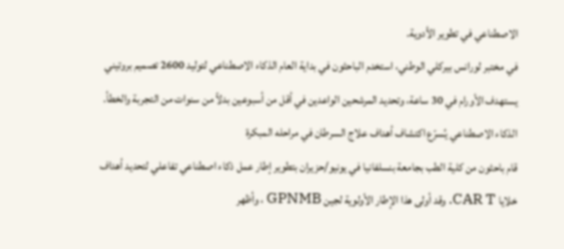الاصطناعي في تطوير الأدوية.
في مختبر لورانس بيركلي الوطني، استخدم الباحثون في بداية العام الذكاء الاصطناعي لتوليد 2600 تصميم بروتيني يستهدف الأورام في 30 ساعة، وتحديد المرشحين الواعدين في أقل من أسبوعين بدلاً من سنوات من التجربة والخطأ.
الذكاء الاصطناعي يُسرّع اكتشاف أهداف علاج السرطان في مراحله المبكرة
قام باحثون من كلية الطب بجامعة بنسلفانيا في يونيو/حزيران بتطوير إطار عمل ذكاء اصطناعي تفاعلي لتحديد أهداف خلايا CAR T. وقد أولى هذا الإطار الأولوية لجين GPNMB ، وأظهر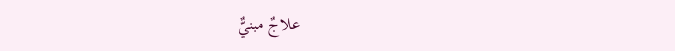علاجٌ مبنيٌّ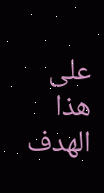على هذا الهدف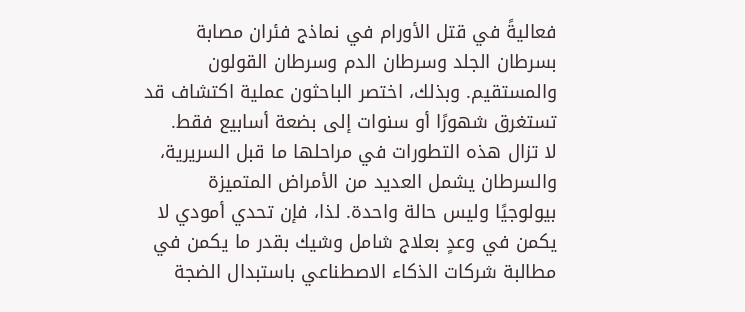فعاليةً في قتل الأورام في نماذج فئران مصابة بسرطان الجلد وسرطان الدم وسرطان القولون والمستقيم. وبذلك، اختصر الباحثون عملية اكتشاف قد تستغرق شهورًا أو سنوات إلى بضعة أسابيع فقط.
لا تزال هذه التطورات في مراحلها ما قبل السريرية، والسرطان يشمل العديد من الأمراض المتميزة بيولوجيًا وليس حالة واحدة. لذا، فإن تحدي أمودي لا يكمن في وعدٍ بعلاج شامل وشيك بقدر ما يكمن في مطالبة شركات الذكاء الاصطناعي باستبدال الضجة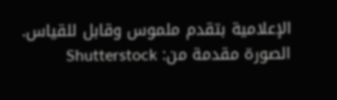الإعلامية بتقدم ملموس وقابل للقياس.
الصورة مقدمة من: Shutterstock